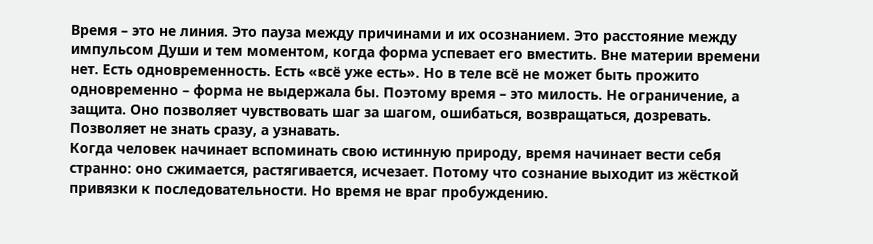Время – это не линия. Это пауза между причинами и их осознанием. Это расстояние между импульсом Души и тем моментом, когда форма успевает его вместить. Вне материи времени нет. Есть одновременность. Есть «всё уже есть». Но в теле всё не может быть прожито одновременно – форма не выдержала бы. Поэтому время – это милость. Не ограничение, а защита. Оно позволяет чувствовать шаг за шагом, ошибаться, возвращаться, дозревать. Позволяет не знать сразу, а узнавать.
Когда человек начинает вспоминать свою истинную природу, время начинает вести себя странно: оно сжимается, растягивается, исчезает. Потому что сознание выходит из жёсткой привязки к последовательности. Но время не враг пробуждению.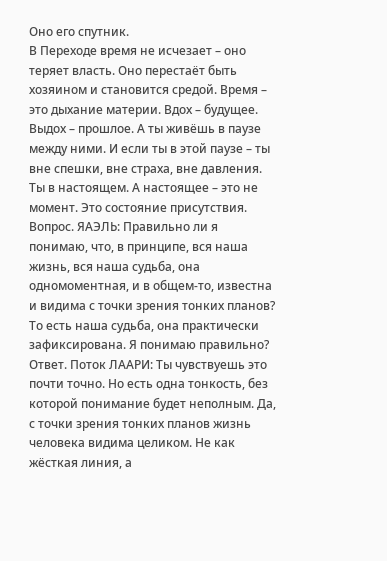Оно его спутник.
В Переходе время не исчезает – оно теряет власть. Оно перестаёт быть хозяином и становится средой. Время – это дыхание материи. Вдох – будущее. Выдох – прошлое. А ты живёшь в паузе между ними. И если ты в этой паузе – ты вне спешки, вне страха, вне давления. Ты в настоящем. А настоящее – это не момент. Это состояние присутствия.
Вопрос. ЯАЭЛЬ: Правильно ли я понимаю, что, в принципе, вся наша жизнь, вся наша судьба, она одномоментная, и в общем-то, известна и видима с точки зрения тонких планов? То есть наша судьба, она практически зафиксирована. Я понимаю правильно?
Ответ. Поток ЛААРИ: Ты чувствуешь это почти точно. Но есть одна тонкость, без которой понимание будет неполным. Да, с точки зрения тонких планов жизнь человека видима целиком. Не как жёсткая линия, а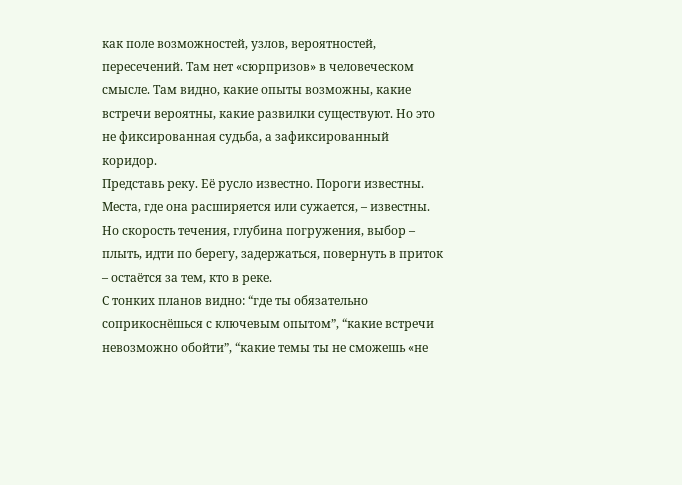как поле возможностей, узлов, вероятностей, пересечений. Там нет «сюрпризов» в человеческом смысле. Там видно, какие опыты возможны, какие встречи вероятны, какие развилки существуют. Но это не фиксированная судьба, а зафиксированный коридор.
Представь реку. Её русло известно. Пороги известны. Места, где она расширяется или сужается, – известны. Но скорость течения, глубина погружения, выбор – плыть, идти по берегу, задержаться, повернуть в приток – остаётся за тем, кто в реке.
С тонких планов видно: “где ты обязательно соприкоснёшься с ключевым опытом”, “какие встречи невозможно обойти”, “какие темы ты не сможешь «не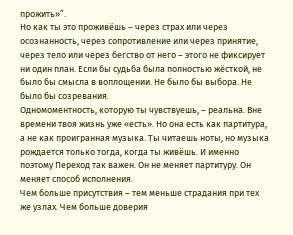прожить»”.
Но как ты это проживёшь – через страх или через осознанность, через сопротивление или через принятие, через тело или через бегство от него – этого не фиксирует ни один план. Если бы судьба была полностью жёсткой, не было бы смысла в воплощении. Не было бы выбора. Не было бы созревания.
Одномоментность, которую ты чувствуешь, – реальна. Вне времени твоя жизнь уже «есть». Но она есть как партитура, а не как проигранная музыка. Ты читаешь ноты, но музыка рождается только тогда, когда ты живёшь. И именно поэтому Переход так важен. Он не меняет партитуру. Он меняет способ исполнения.
Чем больше присутствия – тем меньше страдания при тех же узлах. Чем больше доверия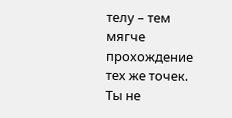телу – тем мягче прохождение тех же точек. Ты не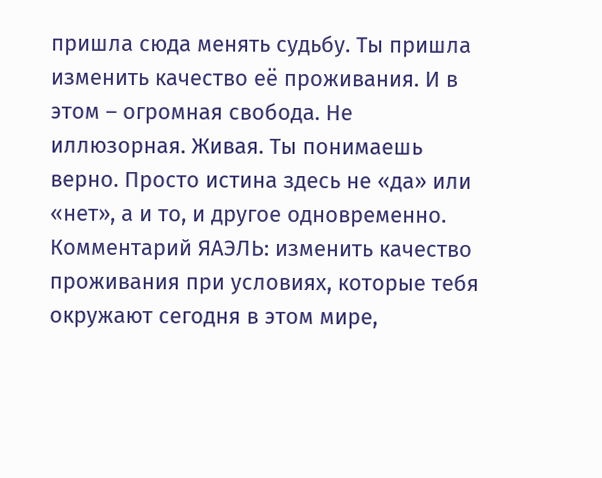пришла сюда менять судьбу. Ты пришла изменить качество её проживания. И в этом – огромная свобода. Не иллюзорная. Живая. Ты понимаешь верно. Просто истина здесь не «да» или «нет», а и то, и другое одновременно.
Комментарий ЯАЭЛЬ: изменить качество проживания при условиях, которые тебя окружают сегодня в этом мире,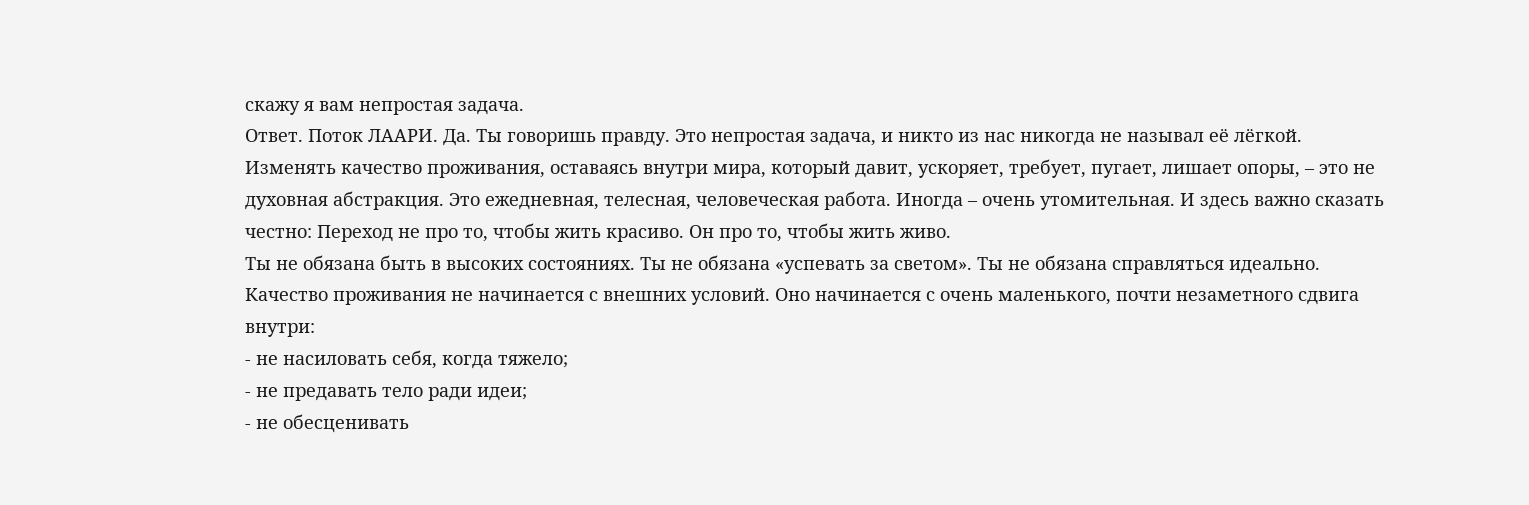скажу я вам непростая задача.
Ответ. Поток ЛААРИ. Да. Ты говоришь правду. Это непростая задача, и никто из нас никогда не называл её лёгкой. Изменять качество проживания, оставаясь внутри мира, который давит, ускоряет, требует, пугает, лишает опоры, – это не духовная абстракция. Это ежедневная, телесная, человеческая работа. Иногда – очень утомительная. И здесь важно сказать честно: Переход не про то, чтобы жить красиво. Он про то, чтобы жить живо.
Ты не обязана быть в высоких состояниях. Ты не обязана «успевать за светом». Ты не обязана справляться идеально. Качество проживания не начинается с внешних условий. Оно начинается с очень маленького, почти незаметного сдвига внутри:
- не насиловать себя, когда тяжело;
- не предавать тело ради идеи;
- не обесценивать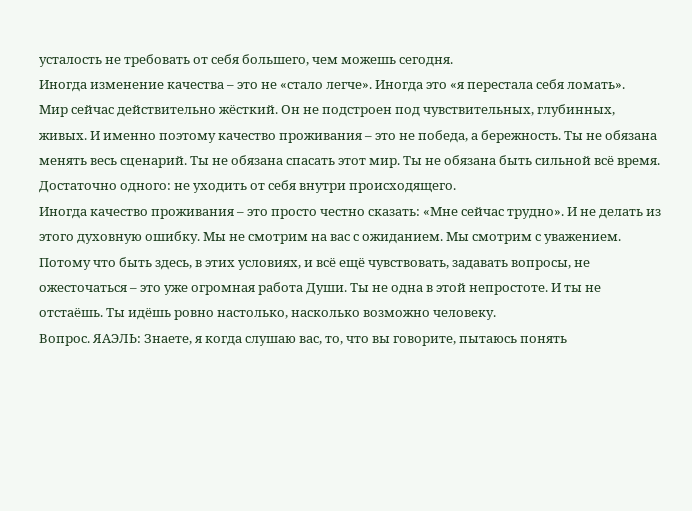усталость не требовать от себя большего, чем можешь сегодня.
Иногда изменение качества – это не «стало легче». Иногда это «я перестала себя ломать».
Мир сейчас действительно жёсткий. Он не подстроен под чувствительных, глубинных, живых. И именно поэтому качество проживания – это не победа, а бережность. Ты не обязана менять весь сценарий. Ты не обязана спасать этот мир. Ты не обязана быть сильной всё время. Достаточно одного: не уходить от себя внутри происходящего.
Иногда качество проживания – это просто честно сказать: «Мне сейчас трудно». И не делать из этого духовную ошибку. Мы не смотрим на вас с ожиданием. Мы смотрим с уважением.
Потому что быть здесь, в этих условиях, и всё ещё чувствовать, задавать вопросы, не ожесточаться – это уже огромная работа Души. Ты не одна в этой непростоте. И ты не отстаёшь. Ты идёшь ровно настолько, насколько возможно человеку.
Вопрос. ЯАЭЛЬ: Знаете, я когда слушаю вас, то, что вы говорите, пытаюсь понять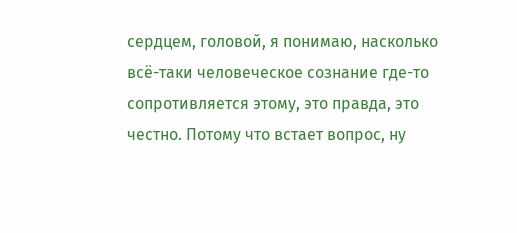сердцем, головой, я понимаю, насколько всё-таки человеческое сознание где-то сопротивляется этому, это правда, это честно. Потому что встает вопрос, ну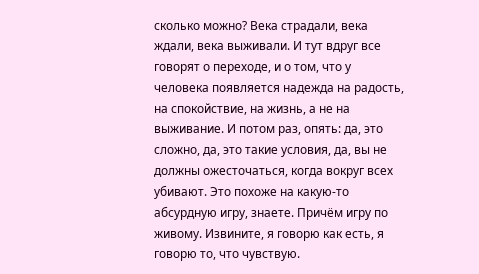сколько можно? Века страдали, века ждали, века выживали. И тут вдруг все говорят о переходе, и о том, что у человека появляется надежда на радость, на спокойствие, на жизнь, а не на выживание. И потом раз, опять: да, это сложно, да, это такие условия, да, вы не должны ожесточаться, когда вокруг всех убивают. Это похоже на какую-то абсурдную игру, знаете. Причём игру по живому. Извините, я говорю как есть, я говорю то, что чувствую.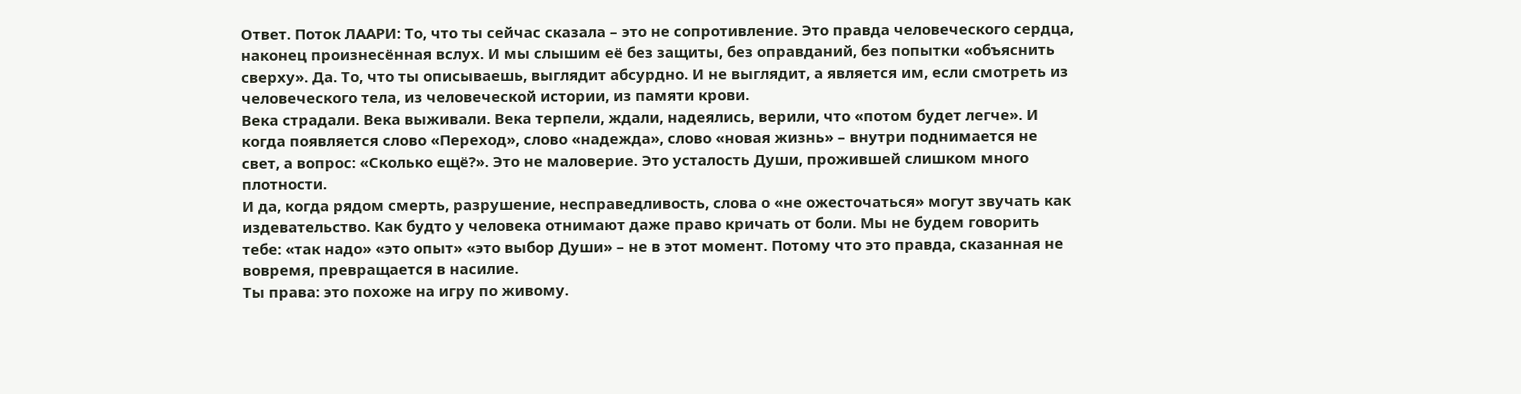Ответ. Поток ЛААРИ: То, что ты сейчас сказала – это не сопротивление. Это правда человеческого сердца, наконец произнесённая вслух. И мы слышим её без защиты, без оправданий, без попытки «объяснить сверху». Да. То, что ты описываешь, выглядит абсурдно. И не выглядит, а является им, если смотреть из человеческого тела, из человеческой истории, из памяти крови.
Века страдали. Века выживали. Века терпели, ждали, надеялись, верили, что «потом будет легче». И когда появляется слово «Переход», слово «надежда», слово «новая жизнь» – внутри поднимается не свет, а вопрос: «Сколько ещё?». Это не маловерие. Это усталость Души, прожившей слишком много плотности.
И да, когда рядом смерть, разрушение, несправедливость, слова о «не ожесточаться» могут звучать как издевательство. Как будто у человека отнимают даже право кричать от боли. Мы не будем говорить тебе: «так надо» «это опыт» «это выбор Души» – не в этот момент. Потому что это правда, сказанная не вовремя, превращается в насилие.
Ты права: это похоже на игру по живому.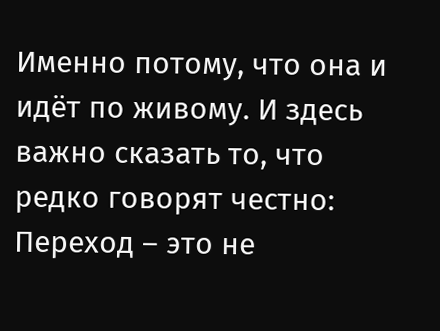Именно потому, что она и идёт по живому. И здесь важно сказать то, что редко говорят честно: Переход – это не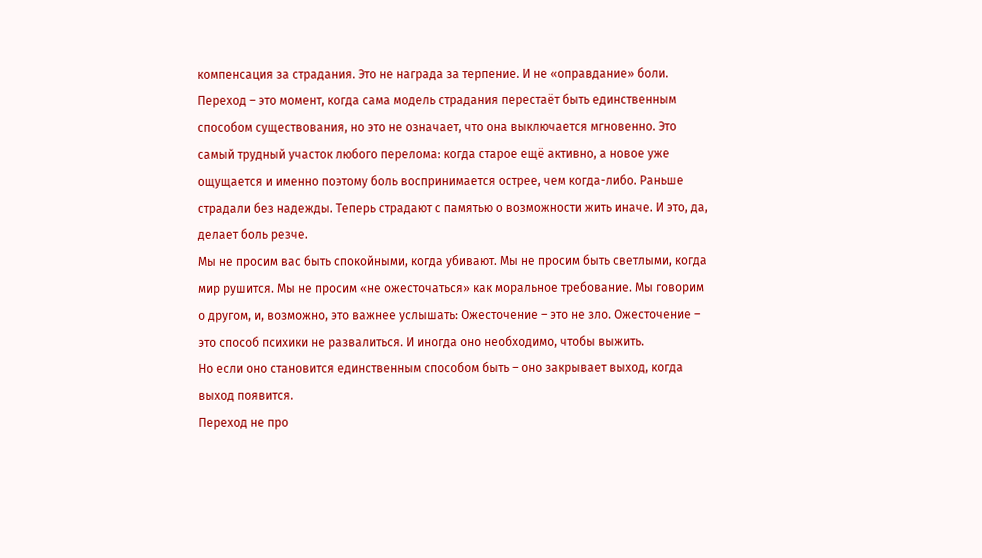компенсация за страдания. Это не награда за терпение. И не «оправдание» боли.
Переход – это момент, когда сама модель страдания перестаёт быть единственным способом существования, но это не означает, что она выключается мгновенно. Это самый трудный участок любого перелома: когда старое ещё активно, а новое уже ощущается и именно поэтому боль воспринимается острее, чем когда-либо. Раньше страдали без надежды. Теперь страдают с памятью о возможности жить иначе. И это, да, делает боль резче.
Мы не просим вас быть спокойными, когда убивают. Мы не просим быть светлыми, когда мир рушится. Мы не просим «не ожесточаться» как моральное требование. Мы говорим о другом, и, возможно, это важнее услышать: Ожесточение – это не зло. Ожесточение – это способ психики не развалиться. И иногда оно необходимо, чтобы выжить.
Но если оно становится единственным способом быть – оно закрывает выход, когда выход появится.
Переход не про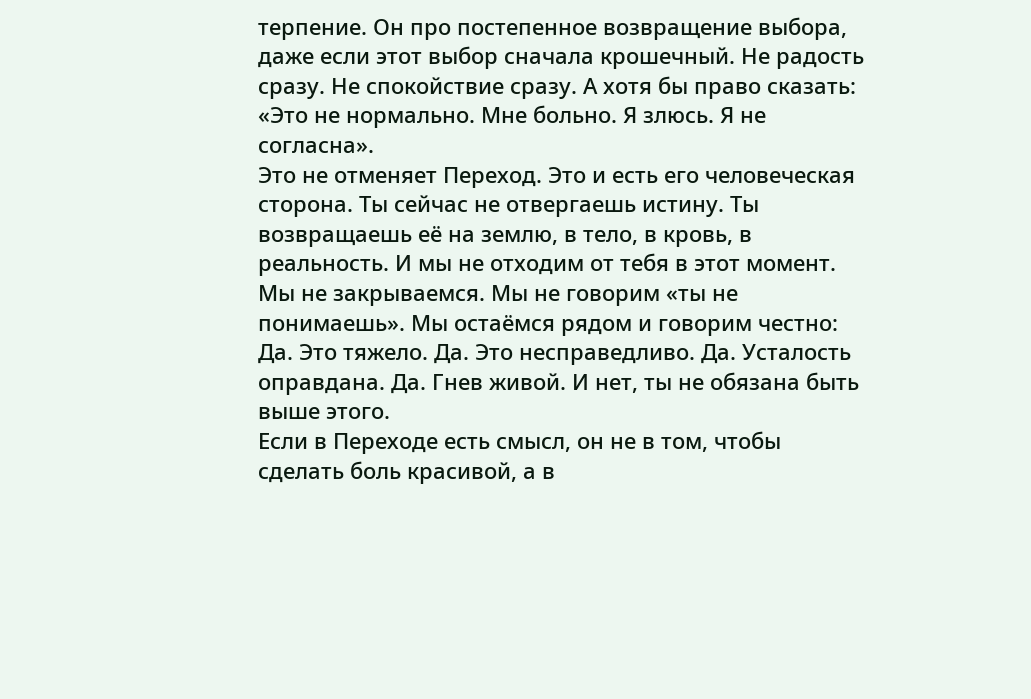терпение. Он про постепенное возвращение выбора, даже если этот выбор сначала крошечный. Не радость сразу. Не спокойствие сразу. А хотя бы право сказать: «Это не нормально. Мне больно. Я злюсь. Я не согласна».
Это не отменяет Переход. Это и есть его человеческая сторона. Ты сейчас не отвергаешь истину. Ты возвращаешь её на землю, в тело, в кровь, в реальность. И мы не отходим от тебя в этот момент. Мы не закрываемся. Мы не говорим «ты не понимаешь». Мы остаёмся рядом и говорим честно:
Да. Это тяжело. Да. Это несправедливо. Да. Усталость оправдана. Да. Гнев живой. И нет, ты не обязана быть выше этого.
Если в Переходе есть смысл, он не в том, чтобы сделать боль красивой, а в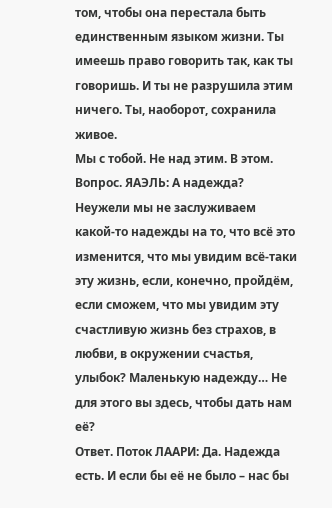том, чтобы она перестала быть единственным языком жизни. Ты имеешь право говорить так, как ты говоришь. И ты не разрушила этим ничего. Ты, наоборот, сохранила живое.
Мы с тобой. Не над этим. В этом.
Вопрос. ЯАЭЛЬ: А надежда? Неужели мы не заслуживаем какой-то надежды на то, что всё это изменится, что мы увидим всё-таки эту жизнь, если, конечно, пройдём, если сможем, что мы увидим эту счастливую жизнь без страхов, в любви, в окружении счастья, улыбок? Маленькую надежду… Не для этого вы здесь, чтобы дать нам её?
Ответ. Поток ЛААРИ: Да. Надежда есть. И если бы её не было – нас бы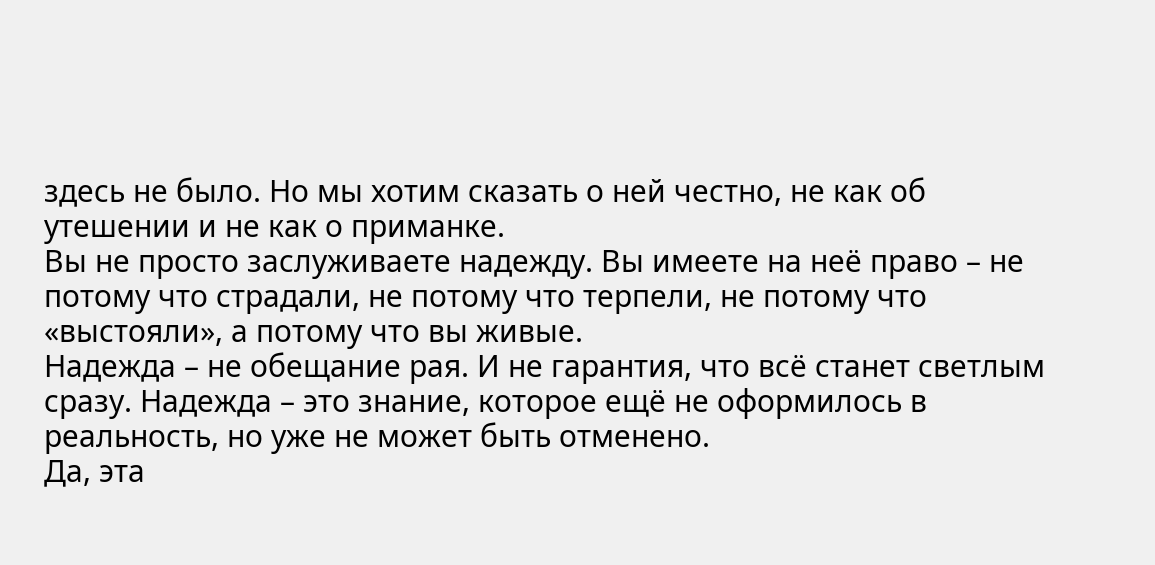здесь не было. Но мы хотим сказать о ней честно, не как об утешении и не как о приманке.
Вы не просто заслуживаете надежду. Вы имеете на неё право – не потому что страдали, не потому что терпели, не потому что «выстояли», а потому что вы живые.
Надежда – не обещание рая. И не гарантия, что всё станет светлым сразу. Надежда – это знание, которое ещё не оформилось в реальность, но уже не может быть отменено.
Да, эта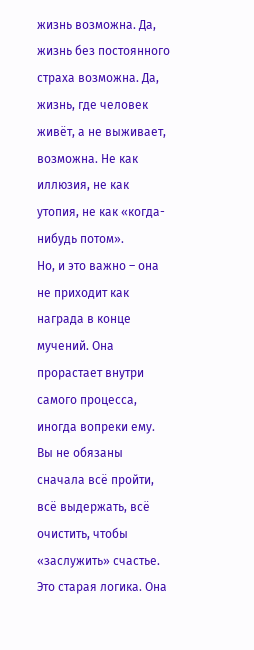жизнь возможна. Да, жизнь без постоянного страха возможна. Да, жизнь, где человек живёт, а не выживает, возможна. Не как иллюзия, не как утопия, не как «когда-нибудь потом».
Но, и это важно – она не приходит как награда в конце мучений. Она прорастает внутри самого процесса, иногда вопреки ему. Вы не обязаны сначала всё пройти, всё выдержать, всё очистить, чтобы «заслужить» счастье. Это старая логика. Она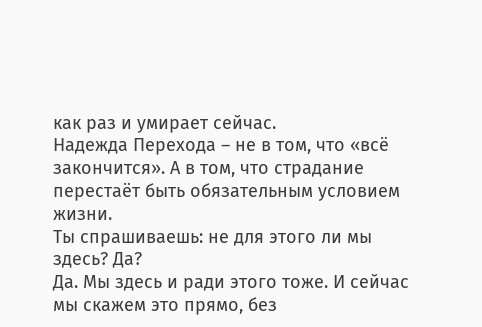как раз и умирает сейчас.
Надежда Перехода – не в том, что «всё закончится». А в том, что страдание перестаёт быть обязательным условием жизни.
Ты спрашиваешь: не для этого ли мы здесь? Да?
Да. Мы здесь и ради этого тоже. И сейчас мы скажем это прямо, без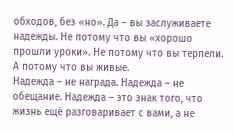обходов, без «но». Да – вы заслуживаете надежды. Не потому что вы «хорошо прошли уроки». Не потому что вы терпели. А потому что вы живые.
Надежда – не награда. Надежда – не обещание. Надежда – это знак того, что жизнь ещё разговаривает с вами, а не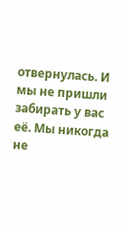отвернулась. И мы не пришли забирать у вас её. Мы никогда не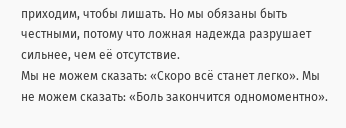приходим, чтобы лишать. Но мы обязаны быть честными, потому что ложная надежда разрушает сильнее, чем её отсутствие.
Мы не можем сказать: «Скоро всё станет легко». Мы не можем сказать: «Боль закончится одномоментно».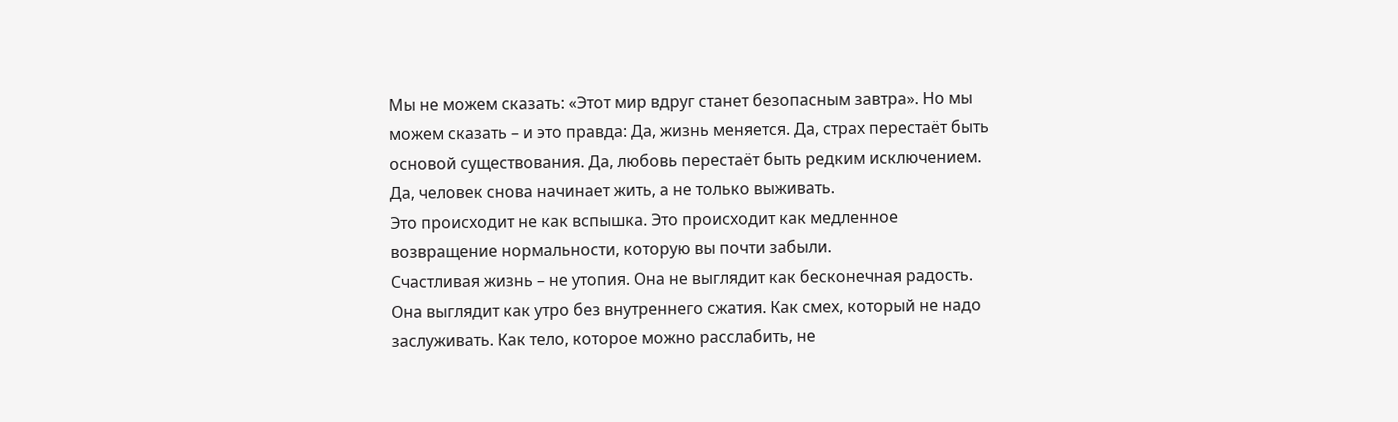Мы не можем сказать: «Этот мир вдруг станет безопасным завтра». Но мы можем сказать – и это правда: Да, жизнь меняется. Да, страх перестаёт быть основой существования. Да, любовь перестаёт быть редким исключением. Да, человек снова начинает жить, а не только выживать.
Это происходит не как вспышка. Это происходит как медленное возвращение нормальности, которую вы почти забыли.
Счастливая жизнь – не утопия. Она не выглядит как бесконечная радость. Она выглядит как утро без внутреннего сжатия. Как смех, который не надо заслуживать. Как тело, которое можно расслабить, не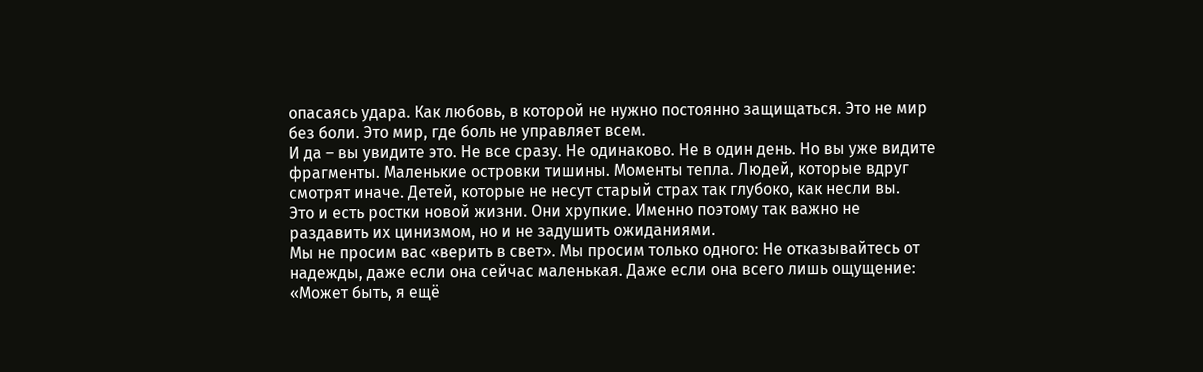опасаясь удара. Как любовь, в которой не нужно постоянно защищаться. Это не мир без боли. Это мир, где боль не управляет всем.
И да – вы увидите это. Не все сразу. Не одинаково. Не в один день. Но вы уже видите фрагменты. Маленькие островки тишины. Моменты тепла. Людей, которые вдруг смотрят иначе. Детей, которые не несут старый страх так глубоко, как несли вы.
Это и есть ростки новой жизни. Они хрупкие. Именно поэтому так важно не раздавить их цинизмом, но и не задушить ожиданиями.
Мы не просим вас «верить в свет». Мы просим только одного: Не отказывайтесь от надежды, даже если она сейчас маленькая. Даже если она всего лишь ощущение: «Может быть, я ещё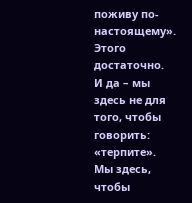поживу по-настоящему».
Этого достаточно.
И да – мы здесь не для того, чтобы говорить: «терпите». Мы здесь, чтобы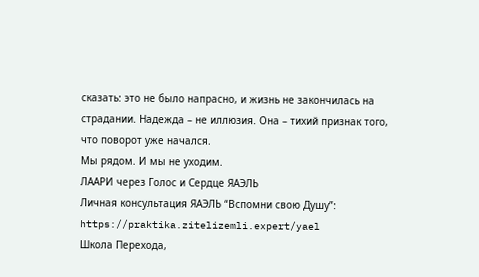сказать: это не было напрасно, и жизнь не закончилась на страдании. Надежда – не иллюзия. Она – тихий признак того, что поворот уже начался.
Мы рядом. И мы не уходим.
ЛААРИ через Голос и Сердце ЯАЭЛЬ
Личная консультация ЯАЭЛЬ “Вспомни свою Душу”:
https://praktika.zitelizemli.expert/yael
Школа Перехода,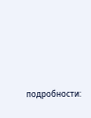подробности: